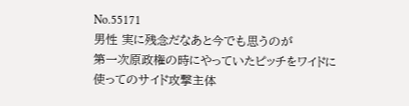No.55171
男性 実に残念だなあと今でも思うのが
第一次原政権の時にやっていたピッチをワイドに使ってのサイド攻撃主体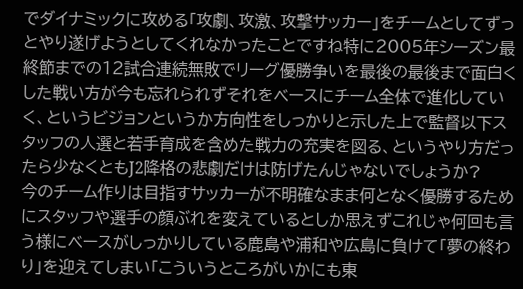でダイナミックに攻める「攻劇、攻激、攻撃サッカー」をチームとしてずっとやり遂げようとしてくれなかったことですね特に2005年シーズン最終節までの12試合連続無敗でリーグ優勝争いを最後の最後まで面白くした戦い方が今も忘れられずそれをベースにチーム全体で進化していく、というビジョンというか方向性をしっかりと示した上で監督以下スタッフの人選と若手育成を含めた戦力の充実を図る、というやり方だったら少なくともJ2降格の悲劇だけは防げたんじゃないでしょうか?
今のチーム作りは目指すサッカーが不明確なまま何となく優勝するためにスタッフや選手の顔ぶれを変えているとしか思えずこれじゃ何回も言う様にベースがしっかりしている鹿島や浦和や広島に負けて「夢の終わり」を迎えてしまい「こういうところがいかにも東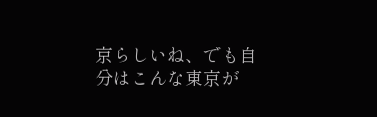京らしいね、でも自分はこんな東京が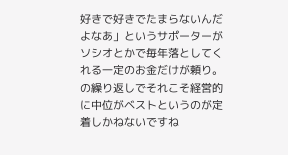好きで好きでたまらないんだよなあ」というサポーターがソシオとかで毎年落としてくれる一定のお金だけが頼り。の繰り返しでそれこそ経営的に中位がベストというのが定着しかねないですね